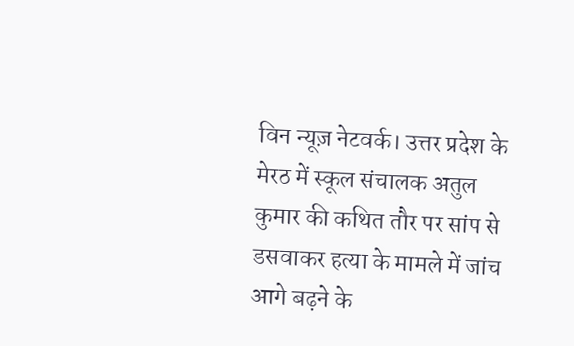विन न्यूज़ नेटवर्क। उत्तर प्रदेश के मेरठ में स्कूल संचालक अतुल कुमार की कथित तौर पर सांप से डसवाकर हत्या के मामले में जांच आगे बढ़ने के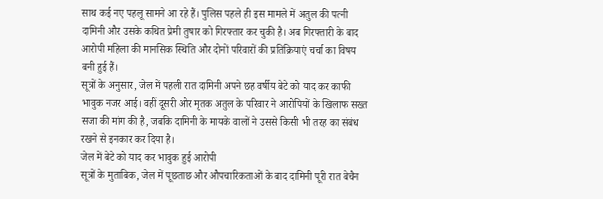साथ कई नए पहलू सामने आ रहे हैं। पुलिस पहले ही इस मामले में अतुल की पत्नी दामिनी और उसके कथित प्रेमी तुषार को गिरफ्तार कर चुकी है। अब गिरफ्तारी के बाद आरोपी महिला की मानसिक स्थिति और दोनों परिवारों की प्रतिक्रियाएं चर्चा का विषय बनी हुई हैं।
सूत्रों के अनुसार, जेल में पहली रात दामिनी अपने छह वर्षीय बेटे को याद कर काफी भावुक नजर आई। वहीं दूसरी ओर मृतक अतुल के परिवार ने आरोपियों के खिलाफ सख्त सजा की मांग की है, जबकि दामिनी के मायके वालों ने उससे किसी भी तरह का संबंध रखने से इनकार कर दिया है।
जेल में बेटे को याद कर भावुक हुई आरोपी
सूत्रों के मुताबिक, जेल में पूछताछ और औपचारिकताओं के बाद दामिनी पूरी रात बेचैन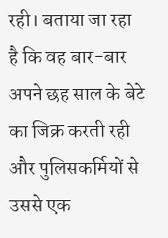रही। बताया जा रहा है कि वह बार-बार अपने छह साल के बेटे का जिक्र करती रही और पुलिसकर्मियों से उससे एक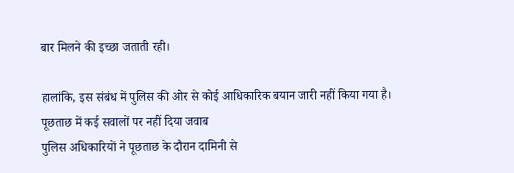बार मिलने की इच्छा जताती रही।

हालांकि, इस संबंध में पुलिस की ओर से कोई आधिकारिक बयान जारी नहीं किया गया है।
पूछताछ में कई सवालों पर नहीं दिया जवाब
पुलिस अधिकारियों ने पूछताछ के दौरान दामिनी से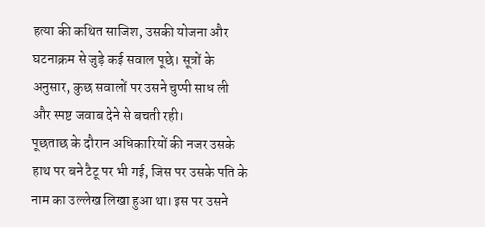हत्या की कथित साजिश, उसकी योजना और घटनाक्रम से जुड़े कई सवाल पूछे। सूत्रों के अनुसार, कुछ सवालों पर उसने चुप्पी साध ली और स्पष्ट जवाब देने से बचती रही।
पूछताछ के दौरान अधिकारियों की नजर उसके हाथ पर बने टैटू पर भी गई, जिस पर उसके पति के नाम का उल्लेख लिखा हुआ था। इस पर उसने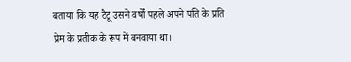बताया कि यह टैटू उसने वर्षों पहले अपने पति के प्रति प्रेम के प्रतीक के रूप में बनवाया था।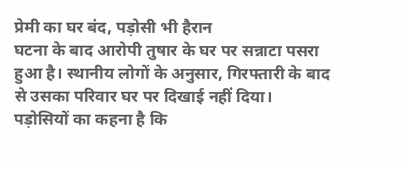प्रेमी का घर बंद, पड़ोसी भी हैरान
घटना के बाद आरोपी तुषार के घर पर सन्नाटा पसरा हुआ है। स्थानीय लोगों के अनुसार, गिरफ्तारी के बाद से उसका परिवार घर पर दिखाई नहीं दिया।
पड़ोसियों का कहना है कि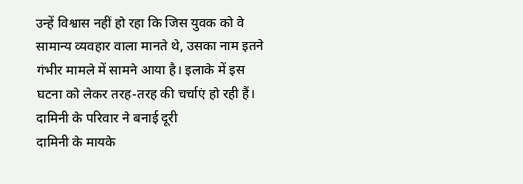उन्हें विश्वास नहीं हो रहा कि जिस युवक को वे सामान्य व्यवहार वाला मानते थे, उसका नाम इतने गंभीर मामले में सामने आया है। इलाके में इस घटना को लेकर तरह-तरह की चर्चाएं हो रही हैं।
दामिनी के परिवार ने बनाई दूरी
दामिनी के मायके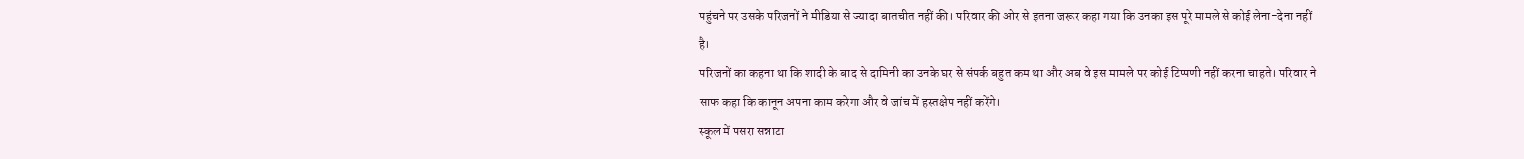पहुंचने पर उसके परिजनों ने मीडिया से ज्यादा बातचीत नहीं की। परिवार की ओर से इतना जरूर कहा गया कि उनका इस पूरे मामले से कोई लेना-देना नहीं है।
परिजनों का कहना था कि शादी के बाद से दामिनी का उनके घर से संपर्क बहुत कम था और अब वे इस मामले पर कोई टिप्पणी नहीं करना चाहते। परिवार ने साफ कहा कि कानून अपना काम करेगा और वे जांच में हस्तक्षेप नहीं करेंगे।
स्कूल में पसरा सन्नाटा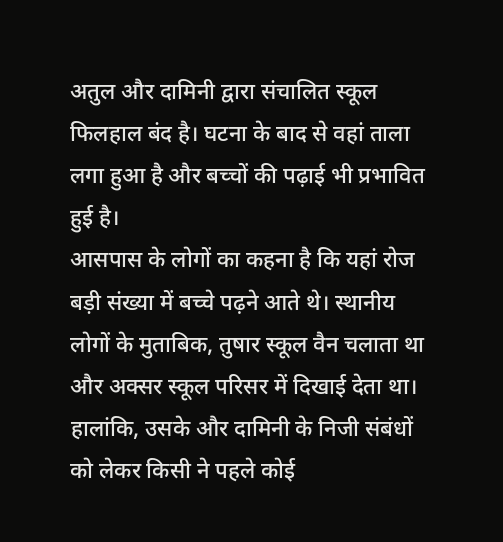अतुल और दामिनी द्वारा संचालित स्कूल फिलहाल बंद है। घटना के बाद से वहां ताला लगा हुआ है और बच्चों की पढ़ाई भी प्रभावित हुई है।
आसपास के लोगों का कहना है कि यहां रोज बड़ी संख्या में बच्चे पढ़ने आते थे। स्थानीय लोगों के मुताबिक, तुषार स्कूल वैन चलाता था और अक्सर स्कूल परिसर में दिखाई देता था। हालांकि, उसके और दामिनी के निजी संबंधों को लेकर किसी ने पहले कोई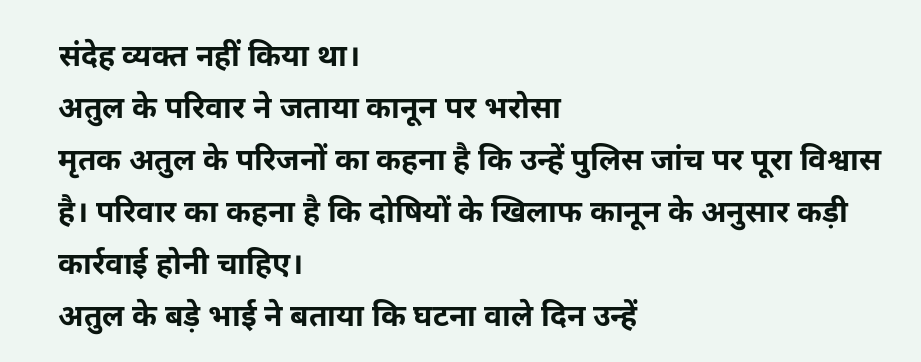संदेह व्यक्त नहीं किया था।
अतुल के परिवार ने जताया कानून पर भरोसा
मृतक अतुल के परिजनों का कहना है कि उन्हें पुलिस जांच पर पूरा विश्वास है। परिवार का कहना है कि दोषियों के खिलाफ कानून के अनुसार कड़ी कार्रवाई होनी चाहिए।
अतुल के बड़े भाई ने बताया कि घटना वाले दिन उन्हें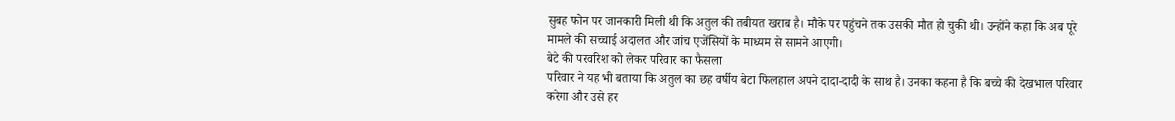सुबह फोन पर जानकारी मिली थी कि अतुल की तबीयत खराब है। मौके पर पहुंचने तक उसकी मौत हो चुकी थी। उन्होंने कहा कि अब पूरे मामले की सच्चाई अदालत और जांच एजेंसियों के माध्यम से सामने आएगी।
बेटे की परवरिश को लेकर परिवार का फैसला
परिवार ने यह भी बताया कि अतुल का छह वर्षीय बेटा फिलहाल अपने दादा-दादी के साथ है। उनका कहना है कि बच्चे की देखभाल परिवार करेगा और उसे हर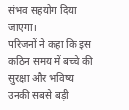संभव सहयोग दिया जाएगा।
परिजनों ने कहा कि इस कठिन समय में बच्चे की सुरक्षा और भविष्य उनकी सबसे बड़ी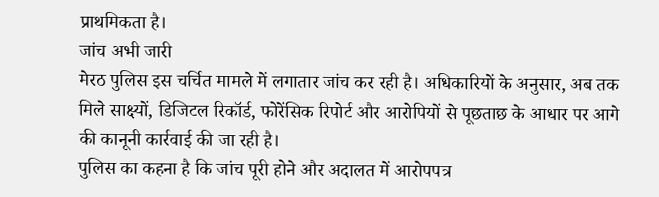प्राथमिकता है।
जांच अभी जारी
मेरठ पुलिस इस चर्चित मामले में लगातार जांच कर रही है। अधिकारियों के अनुसार, अब तक मिले साक्ष्यों, डिजिटल रिकॉर्ड, फोरेंसिक रिपोर्ट और आरोपियों से पूछताछ के आधार पर आगे की कानूनी कार्रवाई की जा रही है।
पुलिस का कहना है कि जांच पूरी होने और अदालत में आरोपपत्र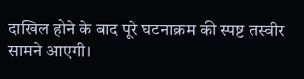दाखिल होने के बाद पूरे घटनाक्रम की स्पष्ट तस्वीर सामने आएगी।